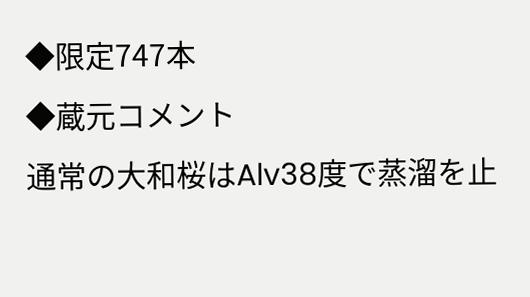◆限定747本
◆蔵元コメント
通常の大和桜はAlv38度で蒸溜を止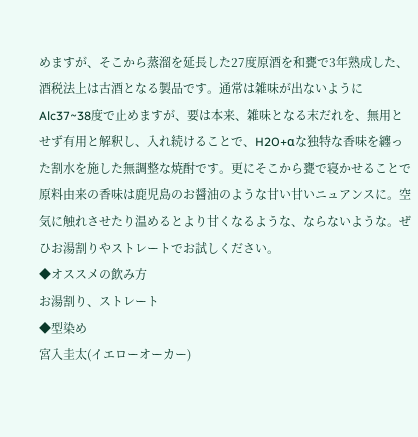めますが、そこから蒸溜を延長した27度原酒を和甕で3年熟成した、酒税法上は古酒となる製品です。通常は雑味が出ないようにAlc37~38度で止めますが、要は本来、雑味となる末だれを、無用とせず有用と解釈し、入れ続けることで、H2O+αな独特な香味を纏った割水を施した無調整な焼酎です。更にそこから甕で寝かせることで原料由来の香味は鹿児島のお醤油のような甘い甘いニュアンスに。空気に触れさせたり温めるとより甘くなるような、ならないような。ぜひお湯割りやストレートでお試しください。
◆オススメの飲み方
お湯割り、ストレート
◆型染め
宮入圭太(イエローオーカー)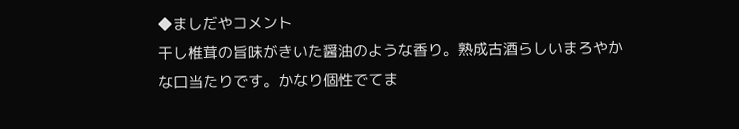◆ましだやコメント
干し椎茸の旨味がきいた醤油のような香り。熟成古酒らしいまろやかな口当たりです。かなり個性でてま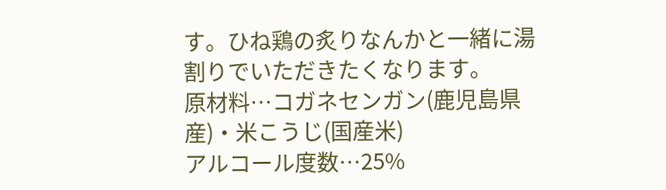す。ひね鶏の炙りなんかと一緒に湯割りでいただきたくなります。
原材料…コガネセンガン(鹿児島県産)・米こうじ(国産米)
アルコール度数…25%